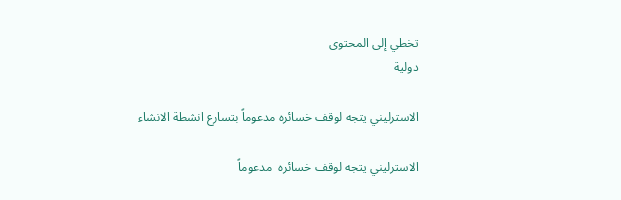تخطي إلى المحتوى
دولية

الاسترليني يتجه لوقف خسائره مدعوماً بتسارع انشطة الانشاء

الاسترليني يتجه لوقف خسائره  مدعوماً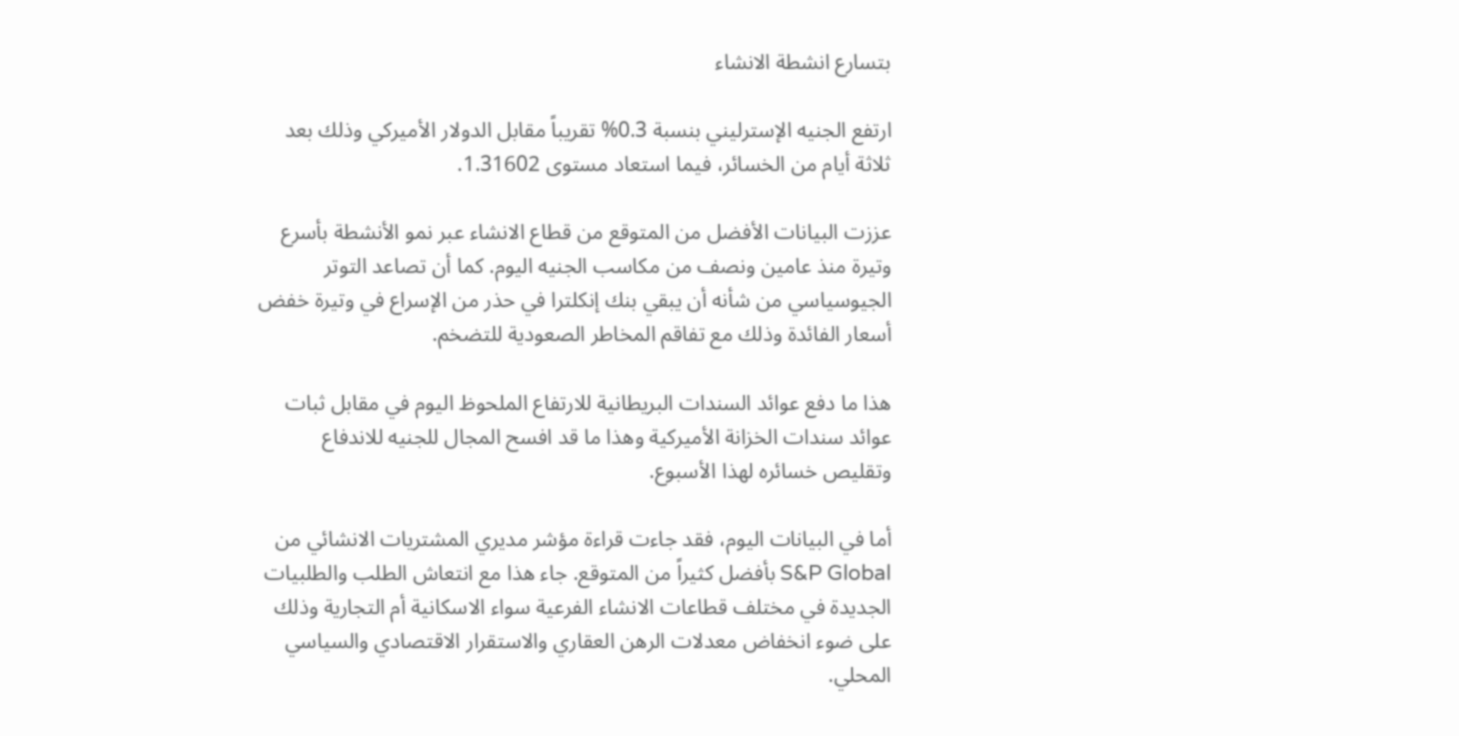بتسارع انشطة الانشاء

ارتفع الجنيه الإسترليني بنسبة 0.3% تقريباً مقابل الدولار الأميركي وذلك بعد ثلاثة أيام من الخسائر، فيما استعاد مستوى 1.31602.

عززت البيانات الأفضل من المتوقع من قطاع الانشاء عبر نمو الأنشطة بأسرع وتيرة منذ عامين ونصف من مكاسب الجنيه اليوم. كما أن تصاعد التوتر الجيوسياسي من شأنه أن يبقي بنك إنكلترا في حذر من الإسراع في وتيرة خفض أسعار الفائدة وذلك مع تفاقم المخاطر الصعودية للتضخم.

هذا ما دفع عوائد السندات البريطانية للارتفاع الملحوظ اليوم في مقابل ثبات عوائد سندات الخزانة الأميركية وهذا ما قد افسح المجال للجنيه للاندفاع وتقليص خسائره لهذا الأسبوع.

أما في البيانات اليوم، فقد جاءت قراءة مؤشر مديري المشتريات الانشائي من S&P Global بأفضل كثيراً من المتوقع. جاء هذا مع انتعاش الطلب والطلبيات الجديدة في مختلف قطاعات الانشاء الفرعية سواء الاسكانية أم التجارية وذلك على ضوء انخفاض معدلات الرهن العقاري والاستقرار الاقتصادي والسياسي المحلي.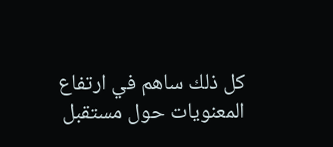كل ذلك ساهم في ارتفاع المعنويات حول مستقبل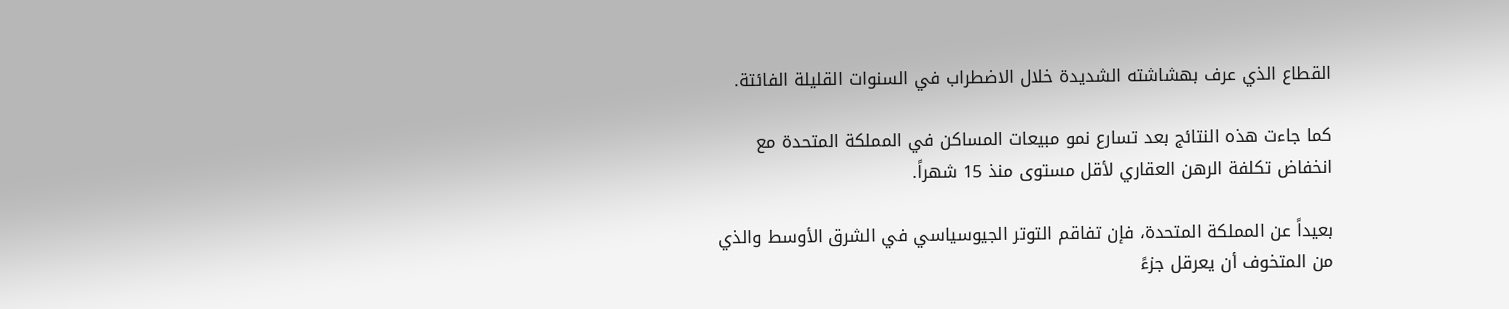القطاع الذي عرف بهشاشته الشديدة خلال الاضطراب في السنوات القليلة الفائتة.

كما جاءت هذه النتائج بعد تسارع نمو مبيعات المساكن في المملكة المتحدة مع انخفاض تكلفة الرهن العقاري لأقل مستوى منذ 15 شهراً.

بعيداً عن المملكة المتحدة، فإن تفاقم التوتر الجيوسياسي في الشرق الأوسط والذي من المتخوف أن يعرقل جزءً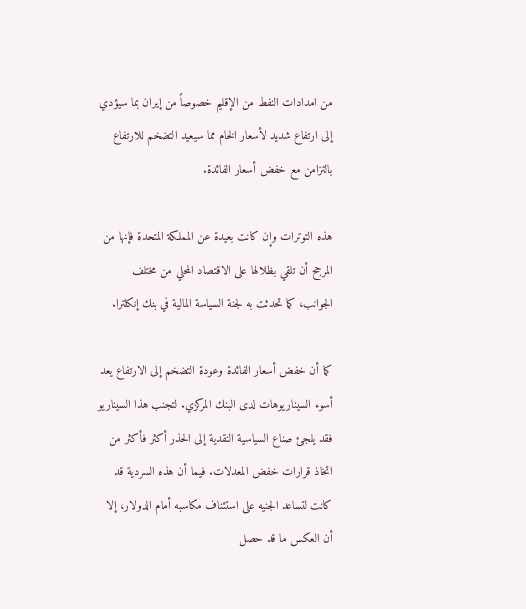من امدادات النفط من الإقليم خصوصاً من إيران بما سيؤدي إلى ارتفاع شديد لأسعار الخام مما سيعيد التضخم للارتفاع بالتزامن مع خفض أسعار الفائدة.

هذه التوترات وإن كانت بعيدة عن المملكة المتحدة فإنها من المرجح أن تلقي بظلالها على الاقتصاد المحلي من مختلف الجوانب، كما تحدثت به لجنة السياسة المالية في بنك إنكلترا.

كما أن خفض أسعار الفائدة وعودة التضخم إلى الارتفاع يعد أسوء السيناريوهات لدى البنك المركزي. لتجنب هذا السيناريو فقد يلجئ صناع السياسية النقدية إلى الحذر أكثر فأكثر من اتخاذ قرارات خفض المعدلات. فيما أن هذه السردية قد كانت لتساعد الجنيه على استئناف مكاسبه أمام الدولار، إلا أن العكس ما قد حصل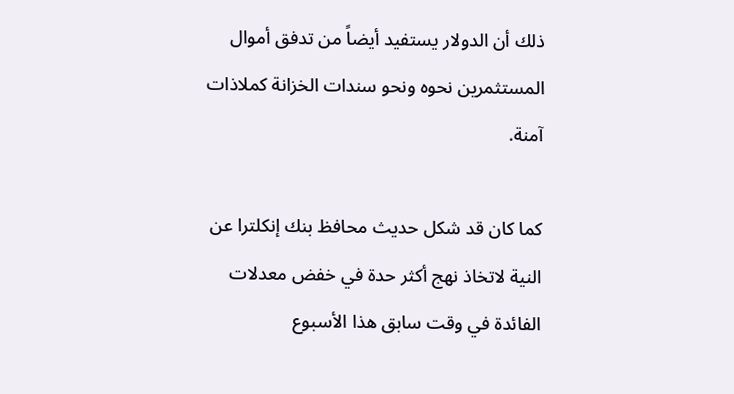ذلك أن الدولار يستفيد أيضاً من تدفق أموال المستثمرين نحوه ونحو سندات الخزانة كملاذات آمنة.

كما كان قد شكل حديث محافظ بنك إنكلترا عن النية لاتخاذ نهج أكثر حدة في خفض معدلات الفائدة في وقت سابق هذا الأسبوع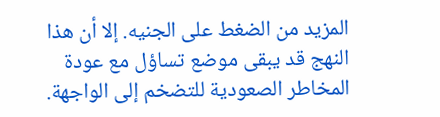المزيد من الضغط على الجنيه. إلا أن هذا النهج قد يبقى موضع تساؤل مع عودة المخاطر الصعودية للتضخم إلى الواجهة.